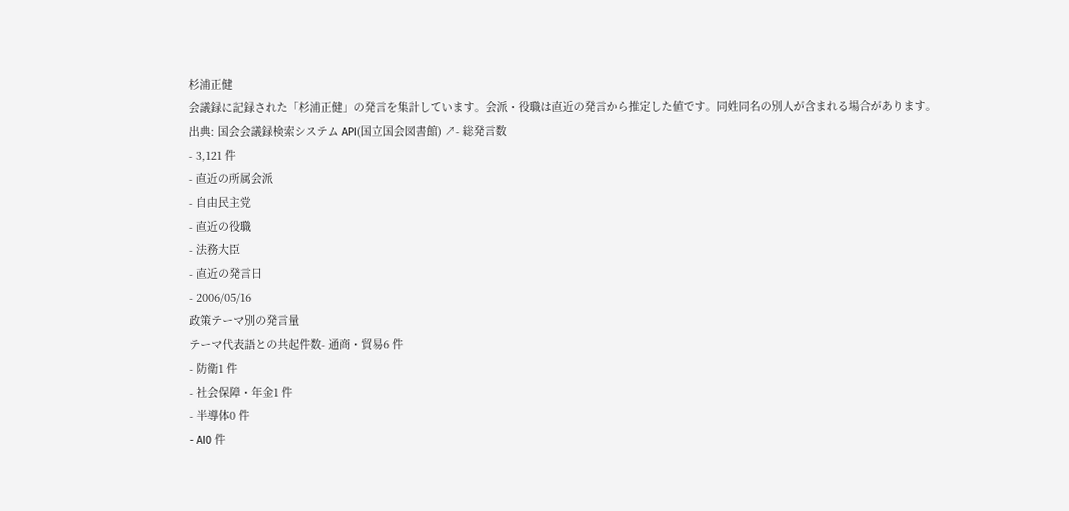杉浦正健
会議録に記録された「杉浦正健」の発言を集計しています。会派・役職は直近の発言から推定した値です。同姓同名の別人が含まれる場合があります。
出典: 国会会議録検索システム API(国立国会図書館) ↗- 総発言数
- 3,121 件
- 直近の所属会派
- 自由民主党
- 直近の役職
- 法務大臣
- 直近の発言日
- 2006/05/16
政策テーマ別の発言量
テーマ代表語との共起件数- 通商・貿易6 件
- 防衛1 件
- 社会保障・年金1 件
- 半導体0 件
- AI0 件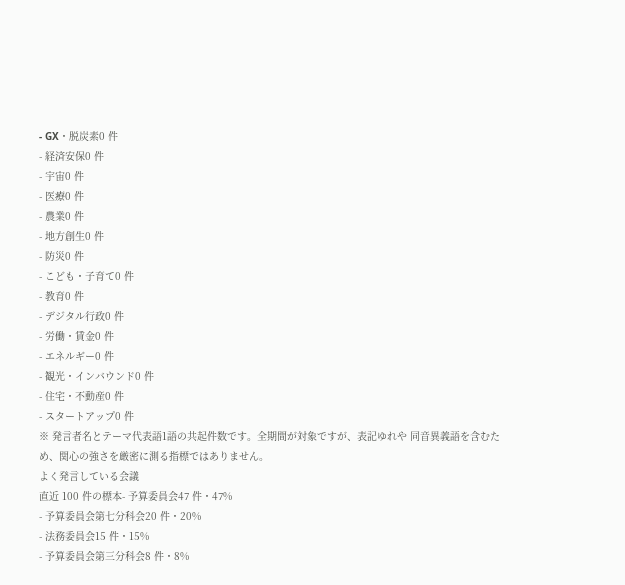- GX・脱炭素0 件
- 経済安保0 件
- 宇宙0 件
- 医療0 件
- 農業0 件
- 地方創生0 件
- 防災0 件
- こども・子育て0 件
- 教育0 件
- デジタル行政0 件
- 労働・賃金0 件
- エネルギー0 件
- 観光・インバウンド0 件
- 住宅・不動産0 件
- スタートアップ0 件
※ 発言者名とテーマ代表語1語の共起件数です。全期間が対象ですが、表記ゆれや 同音異義語を含むため、関心の強さを厳密に測る指標ではありません。
よく発言している会議
直近 100 件の標本- 予算委員会47 件・47%
- 予算委員会第七分科会20 件・20%
- 法務委員会15 件・15%
- 予算委員会第三分科会8 件・8%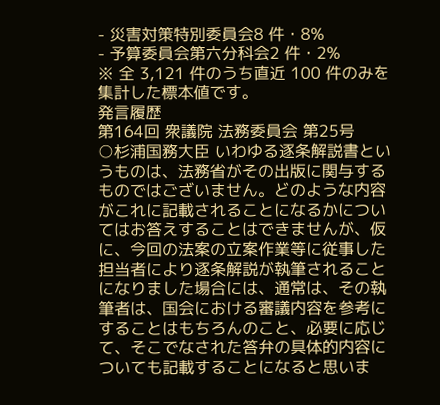- 災害対策特別委員会8 件・8%
- 予算委員会第六分科会2 件・2%
※ 全 3,121 件のうち直近 100 件のみを集計した標本値です。
発言履歴
第164回 衆議院 法務委員会 第25号
○杉浦国務大臣 いわゆる逐条解説書というものは、法務省がその出版に関与するものではございません。どのような内容がこれに記載されることになるかについてはお答えすることはできませんが、仮に、今回の法案の立案作業等に従事した担当者により逐条解説が執筆されることになりました場合には、通常は、その執筆者は、国会における審議内容を参考にすることはもちろんのこと、必要に応じて、そこでなされた答弁の具体的内容についても記載することになると思いま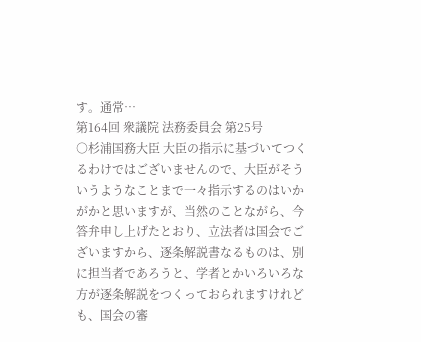す。通常…
第164回 衆議院 法務委員会 第25号
○杉浦国務大臣 大臣の指示に基づいてつくるわけではございませんので、大臣がそういうようなことまで一々指示するのはいかがかと思いますが、当然のことながら、今答弁申し上げたとおり、立法者は国会でございますから、逐条解説書なるものは、別に担当者であろうと、学者とかいろいろな方が逐条解説をつくっておられますけれども、国会の審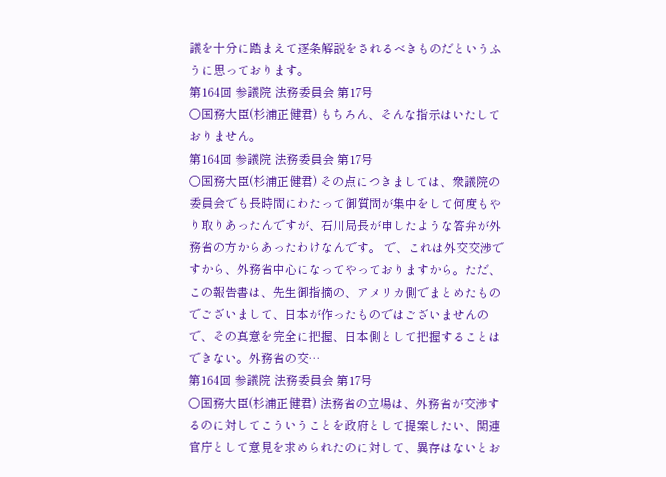議を十分に踏まえて逐条解説をされるべきものだというふうに思っております。
第164回 参議院 法務委員会 第17号
○国務大臣(杉浦正健君) もちろん、そんな指示はいたしておりません。
第164回 参議院 法務委員会 第17号
○国務大臣(杉浦正健君) その点につきましては、衆議院の委員会でも長時間にわたって御質問が集中をして何度もやり取りあったんですが、石川局長が申したような答弁が外務省の方からあったわけなんです。 で、これは外交交渉ですから、外務省中心になってやっておりますから。ただ、この報告書は、先生御指摘の、アメリカ側でまとめたものでございまして、日本が作ったものではございませんので、その真意を完全に把握、日本側として把握することはできない。外務省の交…
第164回 参議院 法務委員会 第17号
○国務大臣(杉浦正健君) 法務省の立場は、外務省が交渉するのに対してこういうことを政府として提案したい、関連官庁として意見を求められたのに対して、異存はないとお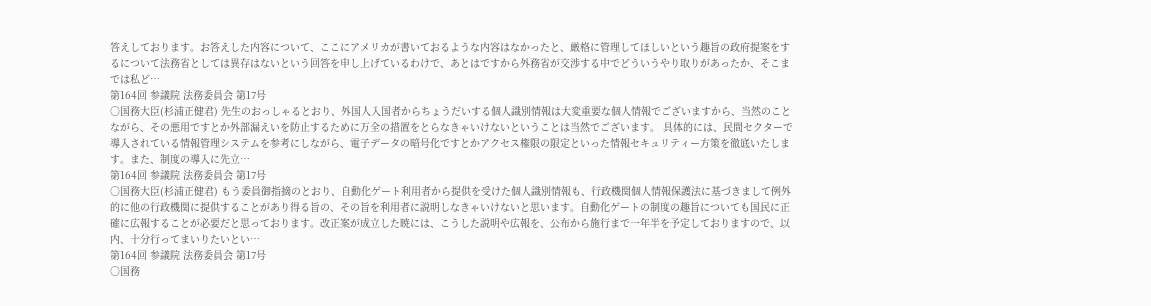答えしております。お答えした内容について、ここにアメリカが書いておるような内容はなかったと、厳格に管理してほしいという趣旨の政府提案をするについて法務省としては異存はないという回答を申し上げているわけで、あとはですから外務省が交渉する中でどういうやり取りがあったか、そこまでは私ど…
第164回 参議院 法務委員会 第17号
○国務大臣(杉浦正健君) 先生のおっしゃるとおり、外国人入国者からちょうだいする個人識別情報は大変重要な個人情報でございますから、当然のことながら、その悪用ですとか外部漏えいを防止するために万全の措置をとらなきゃいけないということは当然でございます。 具体的には、民間セクターで導入されている情報管理システムを参考にしながら、電子データの暗号化ですとかアクセス権限の限定といった情報セキュリティー方策を徹底いたします。また、制度の導入に先立…
第164回 参議院 法務委員会 第17号
○国務大臣(杉浦正健君) もう委員御指摘のとおり、自動化ゲート利用者から提供を受けた個人識別情報も、行政機関個人情報保護法に基づきまして例外的に他の行政機関に提供することがあり得る旨の、その旨を利用者に説明しなきゃいけないと思います。自動化ゲートの制度の趣旨についても国民に正確に広報することが必要だと思っております。改正案が成立した暁には、こうした説明や広報を、公布から施行まで一年半を予定しておりますので、以内、十分行ってまいりたいとい…
第164回 参議院 法務委員会 第17号
○国務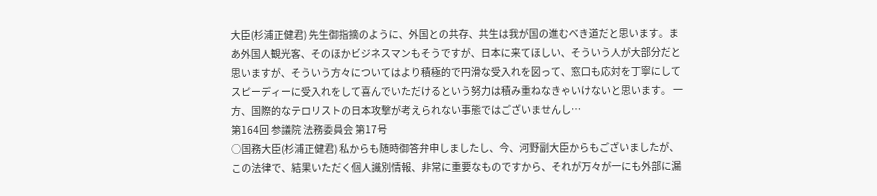大臣(杉浦正健君) 先生御指摘のように、外国との共存、共生は我が国の進むべき道だと思います。まあ外国人観光客、そのほかビジネスマンもそうですが、日本に来てほしい、そういう人が大部分だと思いますが、そういう方々についてはより積極的で円滑な受入れを図って、窓口も応対を丁寧にしてスピーディーに受入れをして喜んでいただけるという努力は積み重ねなきゃいけないと思います。 一方、国際的なテロリストの日本攻撃が考えられない事態ではございませんし…
第164回 参議院 法務委員会 第17号
○国務大臣(杉浦正健君) 私からも随時御答弁申しましたし、今、河野副大臣からもございましたが、この法律で、結果いただく個人識別情報、非常に重要なものですから、それが万々が一にも外部に漏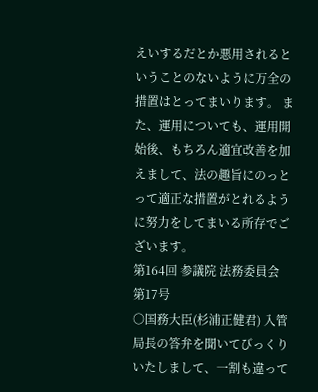えいするだとか悪用されるということのないように万全の措置はとってまいります。 また、運用についても、運用開始後、もちろん適宜改善を加えまして、法の趣旨にのっとって適正な措置がとれるように努力をしてまいる所存でございます。
第164回 参議院 法務委員会 第17号
○国務大臣(杉浦正健君) 入管局長の答弁を聞いてびっくりいたしまして、一割も違って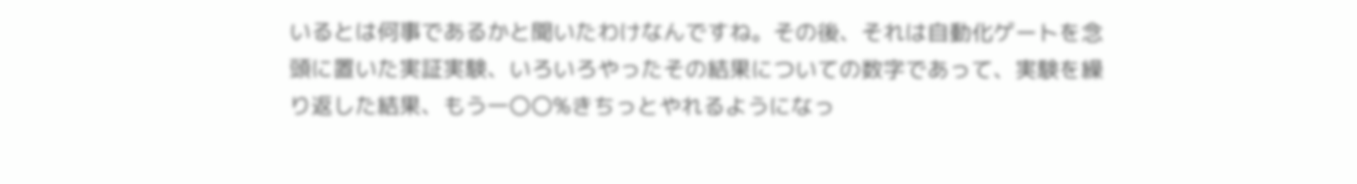いるとは何事であるかと聞いたわけなんですね。その後、それは自動化ゲートを念頭に置いた実証実験、いろいろやったその結果についての数字であって、実験を繰り返した結果、もう一〇〇%きちっとやれるようになっ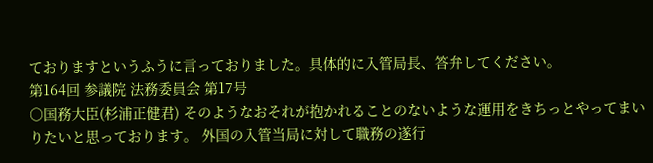ておりますというふうに言っておりました。具体的に入管局長、答弁してください。
第164回 参議院 法務委員会 第17号
○国務大臣(杉浦正健君) そのようなおそれが抱かれることのないような運用をきちっとやってまいりたいと思っております。 外国の入管当局に対して職務の遂行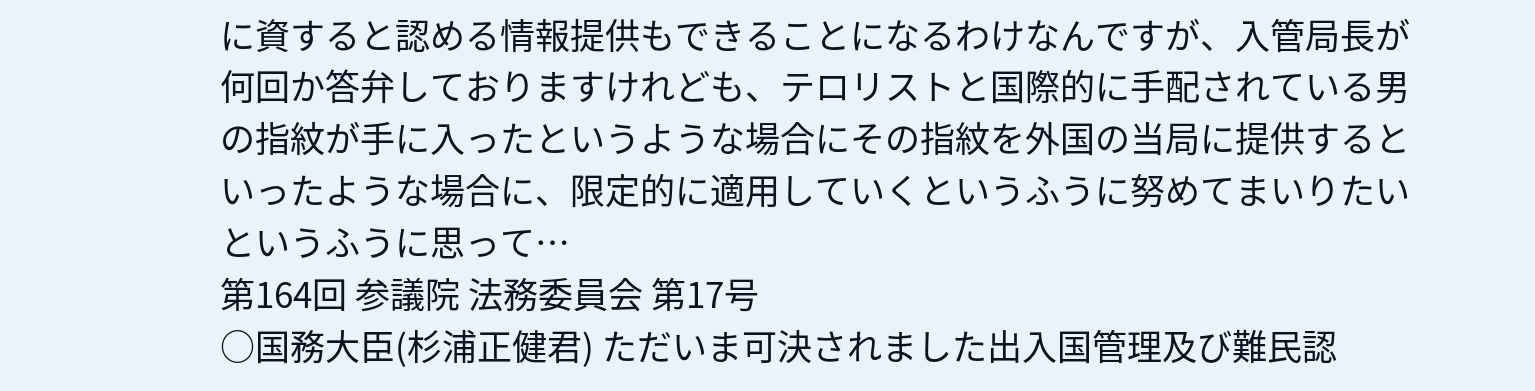に資すると認める情報提供もできることになるわけなんですが、入管局長が何回か答弁しておりますけれども、テロリストと国際的に手配されている男の指紋が手に入ったというような場合にその指紋を外国の当局に提供するといったような場合に、限定的に適用していくというふうに努めてまいりたいというふうに思って…
第164回 参議院 法務委員会 第17号
○国務大臣(杉浦正健君) ただいま可決されました出入国管理及び難民認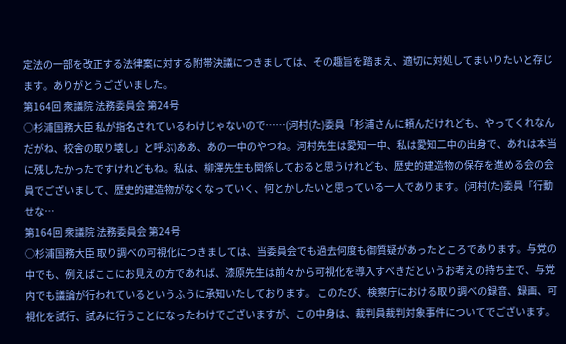定法の一部を改正する法律案に対する附帯決議につきましては、その趣旨を踏まえ、適切に対処してまいりたいと存じます。ありがとうございました。
第164回 衆議院 法務委員会 第24号
○杉浦国務大臣 私が指名されているわけじゃないので……(河村(た)委員「杉浦さんに頼んだけれども、やってくれなんだがね、校舎の取り壊し」と呼ぶ)ああ、あの一中のやつね。河村先生は愛知一中、私は愛知二中の出身で、あれは本当に残したかったですけれどもね。私は、柳澤先生も関係しておると思うけれども、歴史的建造物の保存を進める会の会員でございまして、歴史的建造物がなくなっていく、何とかしたいと思っている一人であります。(河村(た)委員「行動せな…
第164回 衆議院 法務委員会 第24号
○杉浦国務大臣 取り調べの可視化につきましては、当委員会でも過去何度も御質疑があったところであります。与党の中でも、例えばここにお見えの方であれば、漆原先生は前々から可視化を導入すべきだというお考えの持ち主で、与党内でも議論が行われているというふうに承知いたしております。 このたび、検察庁における取り調べの録音、録画、可視化を試行、試みに行うことになったわけでございますが、この中身は、裁判員裁判対象事件についてでございます。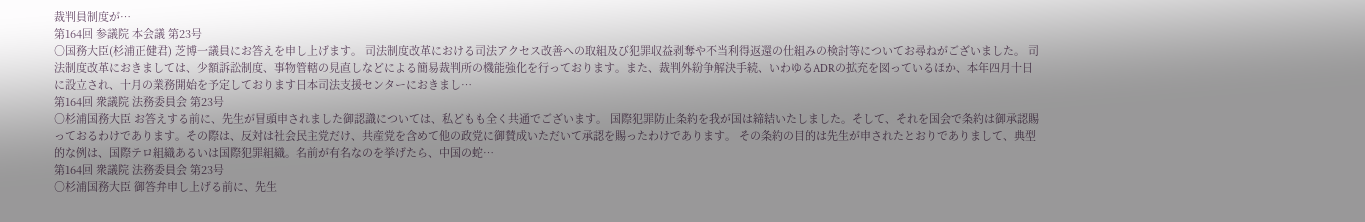裁判員制度が…
第164回 参議院 本会議 第23号
○国務大臣(杉浦正健君) 芝博一議員にお答えを申し上げます。 司法制度改革における司法アクセス改善への取組及び犯罪収益剥奪や不当利得返還の仕組みの検討等についてお尋ねがございました。 司法制度改革におきましては、少額訴訟制度、事物管轄の見直しなどによる簡易裁判所の機能強化を行っております。また、裁判外紛争解決手続、いわゆるADRの拡充を図っているほか、本年四月十日に設立され、十月の業務開始を予定しております日本司法支援センターにおきまし…
第164回 衆議院 法務委員会 第23号
○杉浦国務大臣 お答えする前に、先生が冒頭申されました御認識については、私どもも全く共通でございます。 国際犯罪防止条約を我が国は締結いたしました。そして、それを国会で条約は御承認賜っておるわけであります。その際は、反対は社会民主党だけ、共産党を含めて他の政党に御賛成いただいて承認を賜ったわけであります。 その条約の目的は先生が申されたとおりでありまして、典型的な例は、国際テロ組織あるいは国際犯罪組織。名前が有名なのを挙げたら、中国の蛇…
第164回 衆議院 法務委員会 第23号
○杉浦国務大臣 御答弁申し上げる前に、先生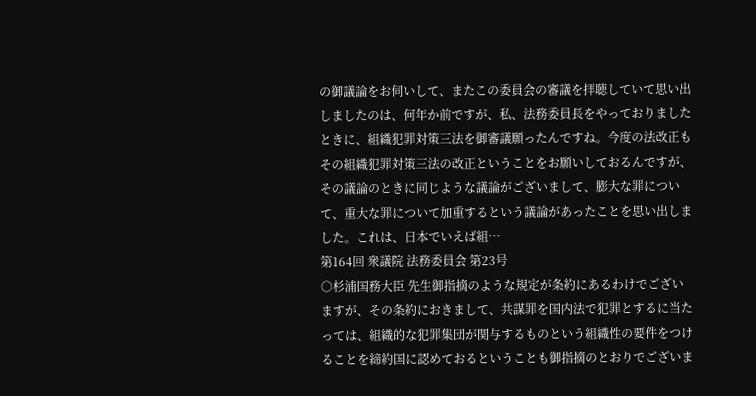の御議論をお伺いして、またこの委員会の審議を拝聴していて思い出しましたのは、何年か前ですが、私、法務委員長をやっておりましたときに、組織犯罪対策三法を御審議願ったんですね。今度の法改正もその組織犯罪対策三法の改正ということをお願いしておるんですが、その議論のときに同じような議論がございまして、膨大な罪について、重大な罪について加重するという議論があったことを思い出しました。これは、日本でいえば組…
第164回 衆議院 法務委員会 第23号
○杉浦国務大臣 先生御指摘のような規定が条約にあるわけでございますが、その条約におきまして、共謀罪を国内法で犯罪とするに当たっては、組織的な犯罪集団が関与するものという組織性の要件をつけることを締約国に認めておるということも御指摘のとおりでございま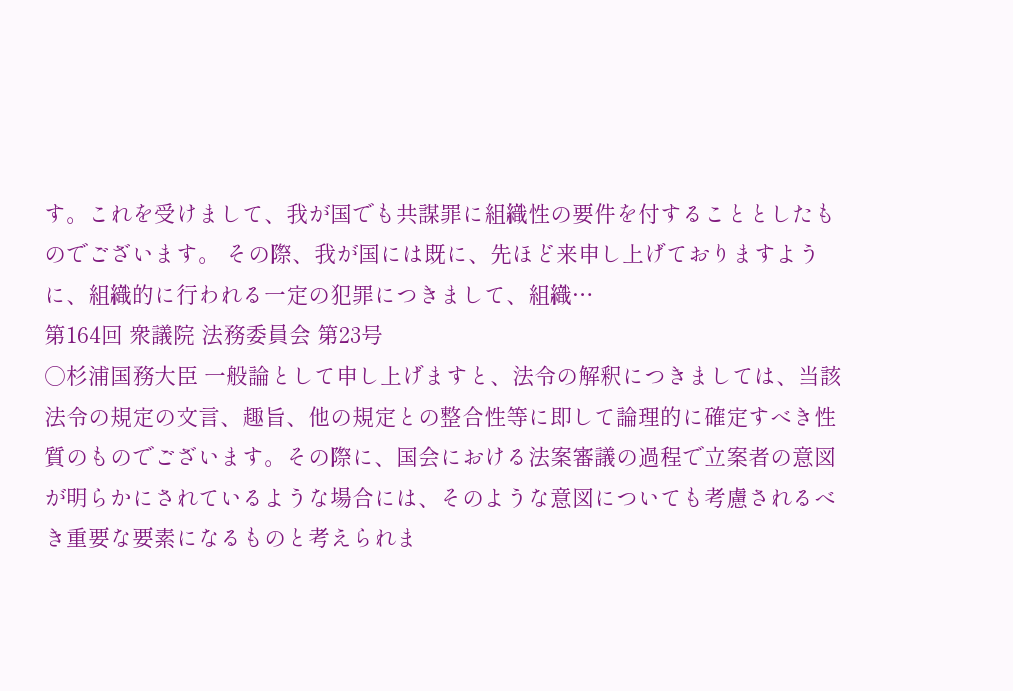す。これを受けまして、我が国でも共謀罪に組織性の要件を付することとしたものでございます。 その際、我が国には既に、先ほど来申し上げておりますように、組織的に行われる一定の犯罪につきまして、組織…
第164回 衆議院 法務委員会 第23号
○杉浦国務大臣 一般論として申し上げますと、法令の解釈につきましては、当該法令の規定の文言、趣旨、他の規定との整合性等に即して論理的に確定すべき性質のものでございます。その際に、国会における法案審議の過程で立案者の意図が明らかにされているような場合には、そのような意図についても考慮されるべき重要な要素になるものと考えられま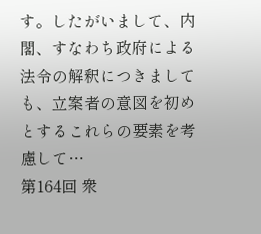す。したがいまして、内閣、すなわち政府による法令の解釈につきましても、立案者の意図を初めとするこれらの要素を考慮して…
第164回 衆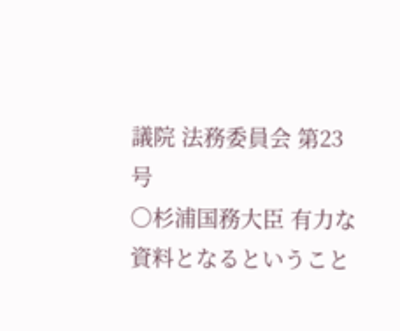議院 法務委員会 第23号
○杉浦国務大臣 有力な資料となるということ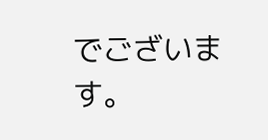でございます。